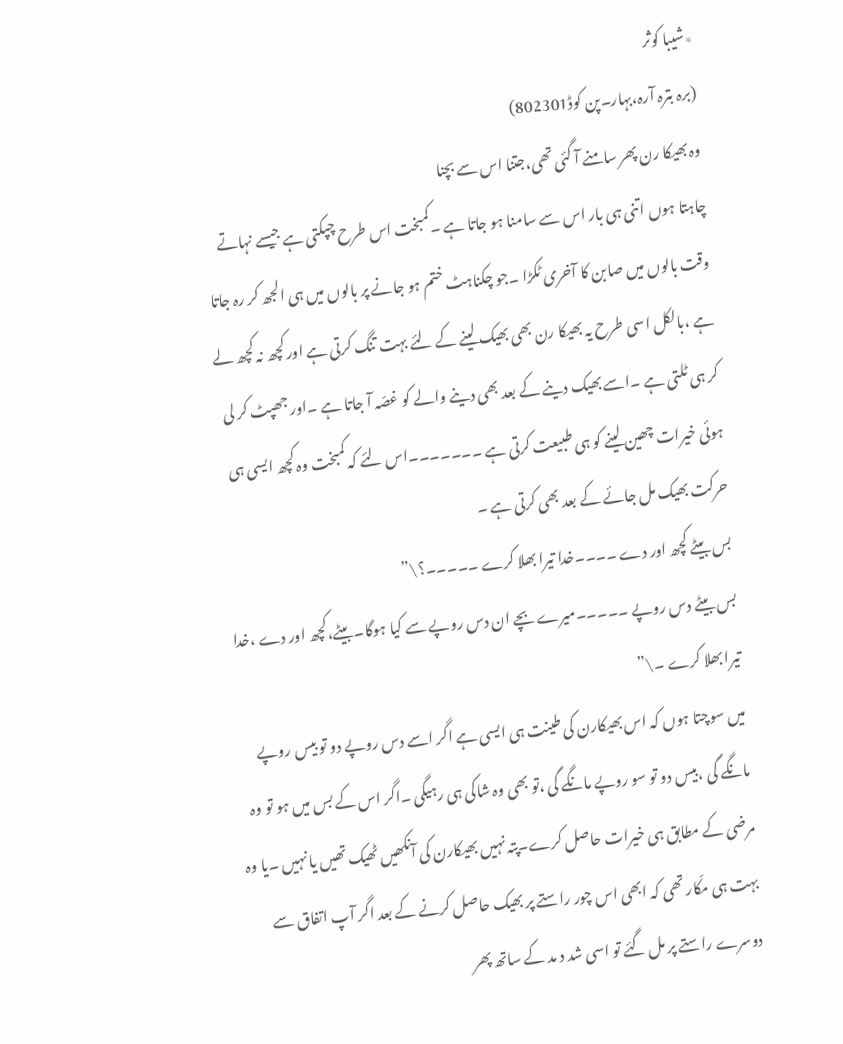٭شیبا کوثر
(برہ بترہ آرہ،بہار۔پن کوڈ802301)
وہ بھیکا رن پھر سامنے آ گئی تھی،جتنا اس سے بچنا
چاہتا ہوں اتنی ہی بار اس سے سامنا ہو جاتا ہے ۔کمبخت اس طرح چپکتی ہے جیسے نہاتے وقت بالوں میں صابن کا آخری ٹکڑا ۔جو چکناہٹ ختم ہو جانے پر بالوں میں ہی الجھ کر رہ جاتا ہے ،بالکل اسی طرح یہ بھیکا رن بھی بھیک لینے کے لئے بہت تنگ کرتی ہے اور کچھ نہ کچھ لے کر ہی ٹلتی ہے ۔اسے بھیک دینے کے بعد بھی دینے والے کو غصّہ آ جاتا ہے ۔اور جھپٹ کر لی ہوئی خیرات چھین لینے کو ہی طبیعت کرتی ہے ۔۔۔۔۔۔۔اس لئے کہ کمبخت وہ کچھ ایسی ہی حرکت بھیک مل جائے کے بعد بھی کرتی ہے ۔
بس بیٹے کچھ اور دے ۔۔۔۔خدا تیرا بھلا کرے ۔۔۔۔۔؟\”
بس بیٹے دس روپے ۔۔۔۔۔میرے بچے ان دس روپے سے کیا ہوگا۔بیٹے،کچھ اور دے ،خدا تیرا بھلا کرے ۔\”
میں سوچتا ہوں کہ اس بھیکارن کی طینت ہی ایسی ہے اگر اسے دس روپے دو تو بیس روپے مانگے گی ،بیس دو تو سو روپے مانگے گی ،تو بھی وہ شاکی ہی رہیگی ۔اگر اس کے بس میں ہو تو وہ مرضی کے مطابق ہی خیرات حاصل کرے۔پتہ نہیں بھیکارن کی آنکھیں ٹھیک تھیں یا نہیں ۔یا وہ بہت ہی مکّار تھی کہ ابھی اس چور راستے پر بھیک حاصل کرنے کے بعد اگر آپ اتفاق سے دوسرے راستے پر مل گئے تو اسی شد د مد کے ساتھ پھر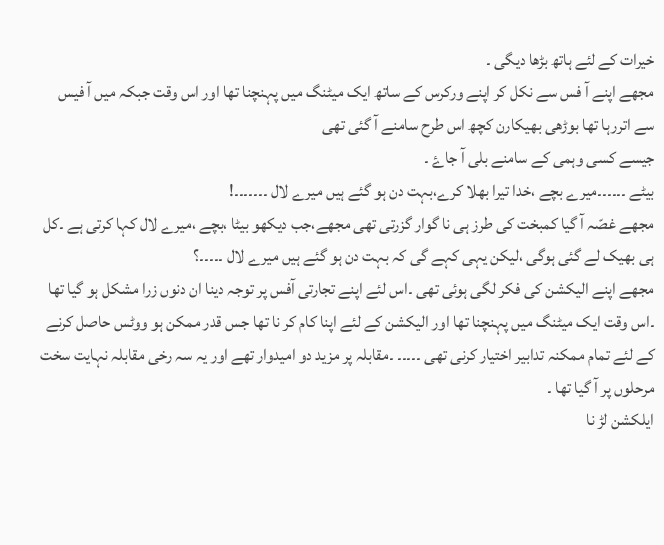خیرات کے لئے ہاتھ بڑھا دیگی ۔
مجھے اپنے آ فس سے نکل کر اپنے ورکرس کے ساتھ ایک میٹنگ میں پہنچنا تھا اور اس وقت جبکہ میں آ فیس سے اتررہا تھا بوڑھی بھیکارن کچھ اس طرح سامنے آ گئی تھی
جیسے کسی وہمی کے سامنے بلی آ جاۓ ۔
بیٹے ۔۔۔۔۔۔میرے بچے ،خدا تیرا بھلا کرے،بہت دن ہو گئے ہیں میرے لال ۔۔۔۔۔۔۔!
مجھے غصّہ آ گیا کمبخت کی طرز ہی نا گوار گزرتی تھی مجھے،جب دیکھو بیٹا ،بچے ،میرے لال کہا کرتی ہے ۔کل ہی بھیک لے گئی ہوگی ،لیکن یہی کہے گی کہ بہت دن ہو گئے ہیں میرے لال ۔۔۔۔۔؟
مجھے اپنے الیکشن کی فکر لگی ہوئی تھی ۔اس لئے اپنے تجارتی آفس پر توجہ دینا ان دنوں زرا مشکل ہو گیا تھا ۔اس وقت ایک میٹنگ میں پہنچنا تھا اور الیکشن کے لئے اپنا کام کر نا تھا جس قدر ممکن ہو ووٹس حاصل کرنے کے لئے تمام ممکنہ تدابیر اختیار کرنی تھی ۔۔۔۔۔ ۔مقابلہ پر مزید دو امیدوار تھے اور یہ سہ رخی مقابلہ نہایت سخت مرحلوں پر آ گیا تھا ۔
ایلکشن لڑ نا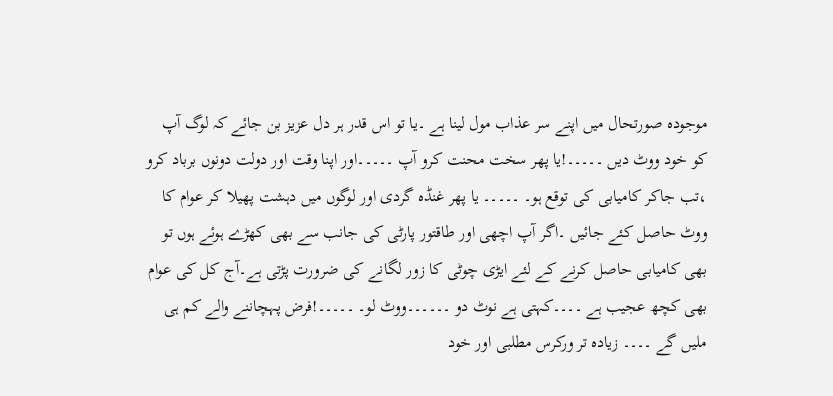موجودہ صورتحال میں اپنے سر عذاب مول لینا ہے ۔یا تو اس قدر ہر دل عزیز بن جائے کہ لوگ آپ کو خود ووٹ دیں ۔۔۔۔۔!یا پھر سخت محنت کرو آپ ۔۔۔۔۔اور اپنا وقت اور دولت دونوں برباد کرو ،تب جاکر کامیابی کی توقع ہو۔ ۔۔۔۔۔ یا پھر غنڈہ گردی اور لوگوں میں دہشت پھیلا کر عوام کا ووٹ حاصل کئے جائیں ۔اگر آپ اچھی اور طاقتور پارٹی کی جانب سے بھی کھڑے ہوئے ہوں تو بھی کامیابی حاصل کرنے کے لئے ایڑی چوٹی کا زور لگانے کی ضرورت پڑتی ہے۔آج کل کی عوام بھی کچھ عجیب ہے ۔۔۔۔کہتی ہے نوٹ دو ۔۔۔۔۔۔ووٹ لو۔ ۔۔۔۔۔!فرض پہچاننے والے کم ہی ملیں گے ۔۔۔۔ زیادہ تر ورکرس مطلبی اور خود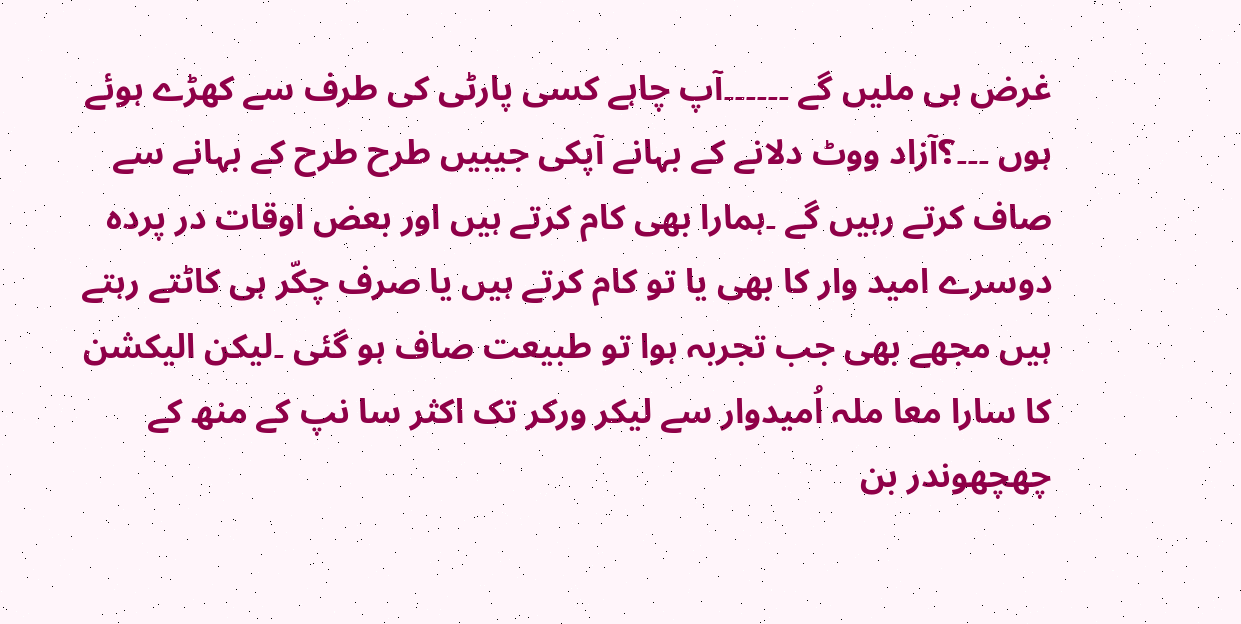غرض ہی ملیں گے ۔۔۔۔۔۔آپ چاہے کسی پارٹی کی طرف سے کھڑے ہوئے ہوں ۔۔۔؟آزاد ووٹ دلانے کے بہانے آپکی جیبیں طرح طرح کے بہانے سے صاف کرتے رہیں گے ۔ہمارا بھی کام کرتے ہیں اور بعض اوقات در پردہ دوسرے امید وار کا بھی یا تو کام کرتے ہیں یا صرف چکّر ہی کاٹتے رہتے ہیں مجھے بھی جب تجربہ ہوا تو طبیعت صاف ہو گئی ۔لیکن الیکشن کا سارا معا ملہ اُمیدوار سے لیکر ورکر تک اکثر سا نپ کے منھ کے چھچھوندر بن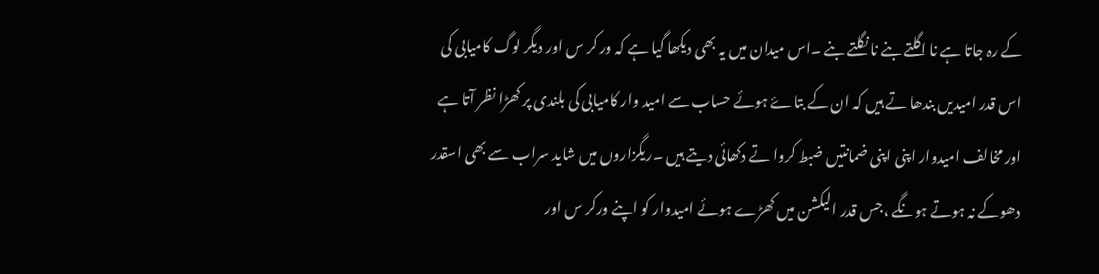کے رہ جاتا ہے نا اگلتے بنے نا نگلتے بنے ۔اس میدان میں یہ بھی دیکھا گیا ہے کہ ور کر س اور دیگر لوگ کامیابی کی اس قدر امیدیں بندھا تے ہیں کہ ان کے بتاۓ ہوئے حساب سے امید وار کامیابی کی بلندی پر کھڑا نظر آتا ہے اور مخالف امیدوار اپنی اپنی ضمانتیں ضبط کروا تے دکھائی دیتے ہیں ۔ریگزاروں میں شاید سراب سے بھی اسقدر دھوکے نہ ہوتے ہونگے ،جس قدر الیکشن میں کھڑے ہوئے امیدوار کو اپنے ورکر س اور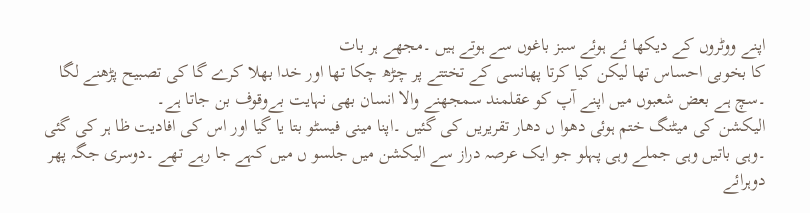اپنے ووٹروں کے دیکھا ئے ہوئے سبز باغوں سے ہوتے ہیں ۔مجھے ہر بات
کا بخوبی احساس تھا لیکن کیا کرتا پھانسی کے تختتے پر چڑھ چکا تھا اور خدا بھلا کرے گا کی تصبیح پڑھنے لگا ۔سچ ہے بعض شعبوں میں اپنے آپ کو عقلمند سمجھنے والا انسان بھی نہایت بےوقوف بن جاتا ہے۔
الیکشن کی میٹنگ ختم ہوئی دھوا ں دھار تقریریں کی گئیں ۔اپنا مینی فیسٹو بتا یا گیا اور اس کی افادیت ظا ہر کی گئی ۔وہی باتیں وہی جملے وہی پہلو جو ایک عرصہ دراز سے الیکشن میں جلسو ں میں کہے جا رہے تھے ۔دوسری جگہ پھر دوہرائے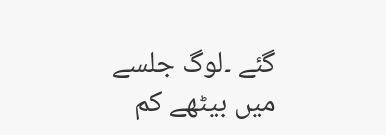گئے ۔لوگ جلسے میں بیٹھے کم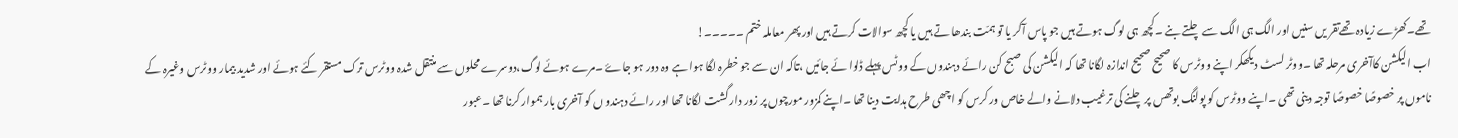تھے۔کھڑے زیادہ تھےتقر یں سنیں اور الگ ہی الگ سے چلتے بنے ۔کچھ ہی لوگ ہوتے ہیں جو پاس آکر یا تو ہمّت بندھا تے ہیں یا کچھ سوالات کرتے ہیں اور پھر معاملہ ختم ۔۔۔۔۔!
اب الیکشن کاآخری مرحلہ تھا ۔ووٹر لسٹ دیکھکر اپنے ووٹرس کا صحیح صحیح اندازہ لگانا تھا کہ الیکشن کی صبح کن رائے دہندوں کے ووٹس پہلے ڈلوا ئے جائیں ،تاکہ ان سے جو خطرہ لگا ہوا ہے وہ دور ہو جاۓ ۔مرے ہوئے لوگ،دوسرے محلوں سے منتقل شدہ ووٹرس ترک مستقر کئے ہوئے اور شدید بیمار ووٹرس وغیرہ کے ناموں پر خصوصًا خصوصًا توجہ دینی تھی ۔اپنے ووٹرس کو پولنگ بوتھس پر چلنے کی ترغیب دلانے والے خاص ور کرس کو اچھی طرح ہدایت دینا تھا ۔اپنے کمزور مورچوں پر زور دار گشت لگانا تھا اور رائے دہندو ں کو آخری بار ہموار کرنا تھا ۔عبور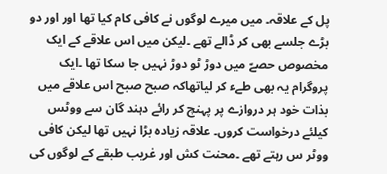پل کے علاقہ۔ میں میرے لوگوں نے کافی کام کیا تھا اور اور دو بڑے جلسے بھی کر ڈالے تھے ۔لیکن میں اس علاقے کے ایک مخصوص حصےّ میں دوڑ ٹو دوڑ نہیں جا سکا تھا ۔ایک پروگرام یہ بھی طےء کر لیاتھاکہ صبح صبح اس علاقے میں بذات خود ہر دروازے پر پہنچ کر رائے دہند گان سے ووٹس کیلئے درخواست کروں۔ علاقہ زیادہ بڑا نہیں تھا لیکن کافی ووٹر س رہتے تھے ۔محنت کش اور غریب طبقے کے لوگوں کی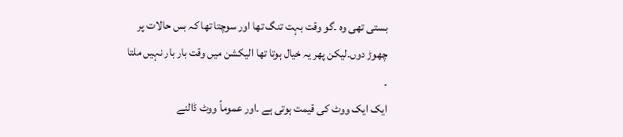بستی تھی وہ ۔گو وقت بہت تنگ تھا اور سوچتا تھا کہ بس حالات پر چھوڑ دوں۔لیکن پھر یہ خیال ہوتا تھا الیکشن میں وقت بار بار نہیں ملتا ۔
ایک ایک ووٹ کی قیمت ہوتی ہے ۔اور عموماً ووٹ ڈالنے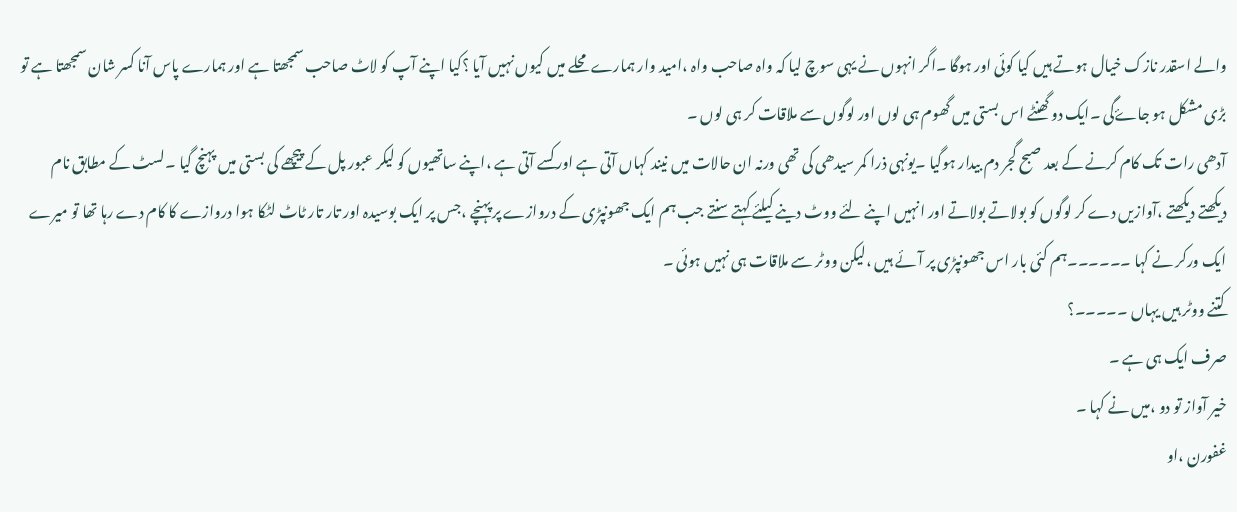والے اسقدر نازک خیال ہوتے ہیں کیا کوئی اور ہوگا ۔اگر انہوں نے یہی سوچ لیا کہ واہ صاحب واہ ،امید وار ہمارے محلے میں کیوں نہیں آیا ؟کیا اپنے آپ کو لاٹ صاحب سمجھتا ہے اور ہمارے پاس آنا کسر شان سمجھتا ہے تو بڑی مشکل ہو جاۓگی ۔ایک دو گھنٹے اس بستی میں گھوم ہی لوں اور لوگوں سے ملاقات کر ہی لوں ۔
آدھی رات تک کام کرنے کے بعد صبح گجر دم بیدار ہوگیا ۔یونہی ذرا کمر سیدھی کی تھی ورنہ ان حالات میں نیند کہاں آتی ہے اور کسے آتی ہے ،اپنے ساتھیوں کو لیکر عبور پل کے پیچھے کی بستی میں پہنچ گیا ۔لسٹ کے مطابق نام دیکھتے دیکھتے ،آوازیں دے کر لوگوں کو بولاتے بولاتے اور انہیں اپنے لئے ووٹ دینے کیلئے کہتے سنتے جب ہم ایک جھونپڑی کے دروازے پر پہنچے ،جس پر ایک بوسیدہ اور تار تار ٹاٹ لٹکا ہوا دروازے کا کام دے رہا تھا تو میرے ایک ورکر نے کہا ۔۔۔۔۔۔ہم کئی بار اس جھونپڑی پر آئے ہیں ،لیکن ووٹر سے ملاقات ہی نہیں ہوئی ۔
کتنے ووٹر ہیں یہاں ۔۔۔۔۔؟
صرف ایک ہی ہے ۔
خیر آواز تو دو ،میں نے کہا ۔
غفورن ،او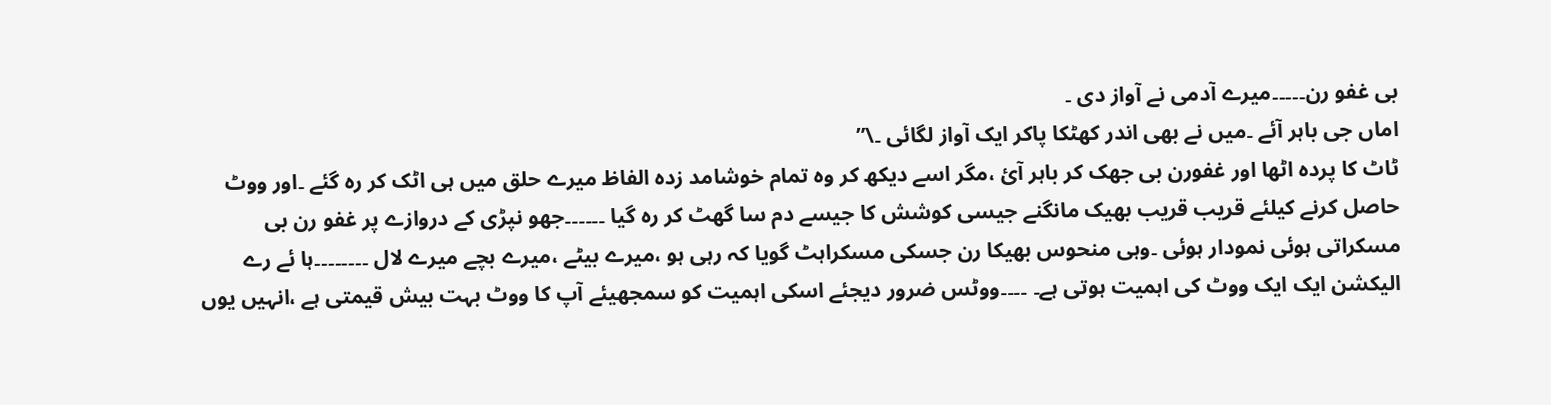بی غفو رن۔۔۔۔۔میرے آدمی نے آواز دی ۔
اماں جی باہر آئے ۔میں نے بھی اندر کھٹکا پاکر ایک آواز لگائی ۔\”
ٹاٹ کا پردہ اٹھا اور غفورن بی جھک کر باہر آئ ،مگر اسے دیکھ کر وہ تمام خوشامد زدہ الفاظ میرے حلق میں ہی اٹک کر رہ گئے ۔اور ووٹ حاصل کرنے کیلئے قریب قریب بھیک مانگنے جیسی کوشش کا جیسے دم سا گھٹ کر رہ گیا ۔۔۔۔۔۔جھو نپڑی کے دروازے پر غفو رن بی مسکراتی ہوئی نمودار ہوئی ۔وہی منحوس بھیکا رن جسکی مسکراہٹ گویا کہ رہی ہو ،میرے بیٹے ،میرے بچے میرے لال ۔۔۔۔۔۔۔۔ہا ئے رے الیکشن ایک ایک ووٹ کی اہمیت ہوتی ہے۔ ۔۔۔۔ووٹس ضرور دیجئے اسکی اہمیت کو سمجھیئے آپ کا ووٹ بہت بیش قیمتی ہے ،انہیں یوں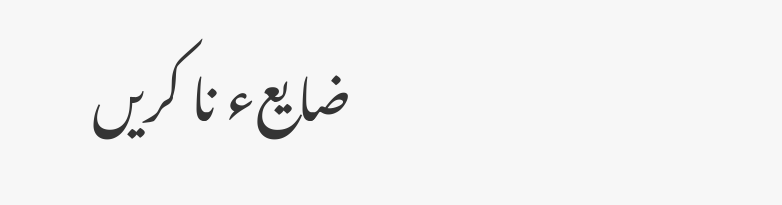ضایعء نا کریں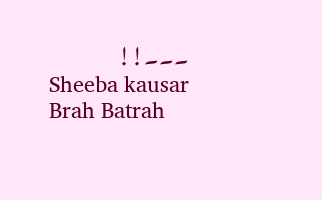۔۔۔!!
Sheeba kausar
Brah Batrah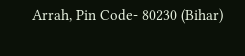Arrah, Pin Code- 80230 (Bihar)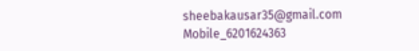sheebakausar35@gmail.com
Mobile_6201624363